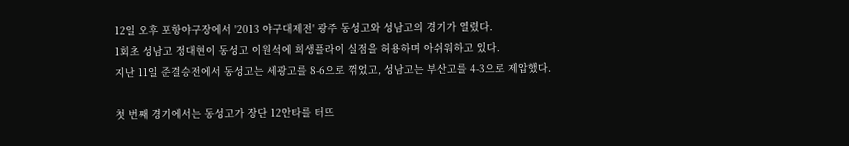12일 오후 포항야구장에서 '2013 야구대제전' 광주 동성고와 성남고의 경기가 열렸다.
1회초 성남고 정대현이 동성고 이원석에 희생플라이 실점을 허용하며 아쉬워하고 있다.
지난 11일 준결승전에서 동성고는 세광고를 8-6으로 꺾었고, 성남고는 부산고를 4-3으로 제압했다.

첫 번째 경기에서는 동성고가 장단 12안타를 터뜨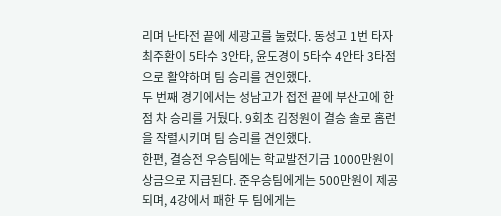리며 난타전 끝에 세광고를 눌렀다. 동성고 1번 타자 최주환이 5타수 3안타, 윤도경이 5타수 4안타 3타점으로 활약하며 팀 승리를 견인했다.
두 번째 경기에서는 성남고가 접전 끝에 부산고에 한 점 차 승리를 거뒀다. 9회초 김정원이 결승 솔로 홈런을 작렬시키며 팀 승리를 견인했다.
한편, 결승전 우승팀에는 학교발전기금 1000만원이 상금으로 지급된다. 준우승팀에게는 500만원이 제공되며, 4강에서 패한 두 팀에게는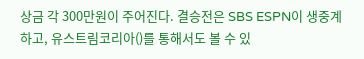상금 각 300만원이 주어진다. 결승전은 SBS ESPN이 생중계하고, 유스트림코리아()를 통해서도 볼 수 있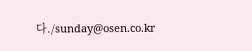다./sunday@osen.co.kr